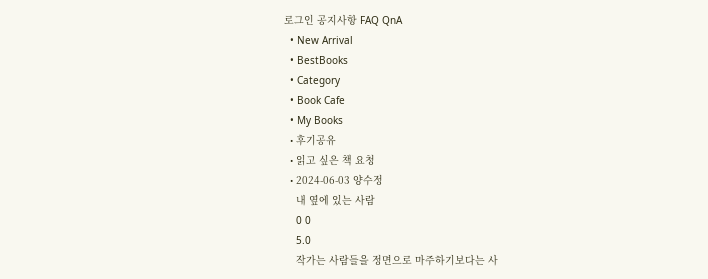로그인 공지사항 FAQ QnA
  • New Arrival
  • BestBooks
  • Category
  • Book Cafe
  • My Books
  • 후기공유
  • 읽고 싶은 책 요청
  • 2024-06-03 양수정
    내 옆에 있는 사람
    0 0
    5.0
    작가는 사람들을 정면으로 마주하기보다는 사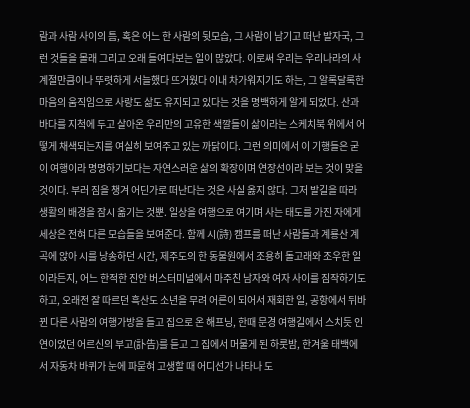람과 사람 사이의 틈, 혹은 어느 한 사람의 뒷모습, 그 사람이 남기고 떠난 발자국, 그런 것들을 몰래 그리고 오래 들여다보는 일이 많았다. 이로써 우리는 우리나라의 사계절만큼이나 뚜렷하게 서늘했다 뜨거웠다 이내 차가워지기도 하는, 그 알록달록한 마음의 움직임으로 사랑도 삶도 유지되고 있다는 것을 명백하게 알게 되었다. 산과 바다를 지척에 두고 살아온 우리만의 고유한 색깔들이 삶이라는 스케치북 위에서 어떻게 채색되는지를 여실히 보여주고 있는 까닭이다. 그런 의미에서 이 기행들은 굳이 여행이라 명명하기보다는 자연스러운 삶의 확장이며 연장선이라 보는 것이 맞을 것이다. 부러 짐을 챙겨 어딘가로 떠난다는 것은 사실 옳지 않다. 그저 발길을 따라 생활의 배경을 잠시 옮기는 것뿐. 일상을 여행으로 여기며 사는 태도를 가진 자에게 세상은 전혀 다른 모습들을 보여준다. 함께 시(詩) 캠프를 떠난 사람들과 계룡산 계곡에 앉아 시를 낭송하던 시간, 제주도의 한 동물원에서 조용히 돌고래와 조우한 일이라든지, 어느 한적한 진안 버스터미널에서 마주친 남자와 여자 사이를 짐작하기도 하고, 오래전 잘 따르던 흑산도 소년을 무려 어른이 되어서 재회한 일, 공항에서 뒤바뀐 다른 사람의 여행가방을 들고 집으로 온 해프닝, 한때 문경 여행길에서 스치듯 인연이었던 어르신의 부고(訃告)를 듣고 그 집에서 머물게 된 하룻밤, 한겨울 태백에서 자동차 바퀴가 눈에 파묻혀 고생할 때 어디선가 나타나 도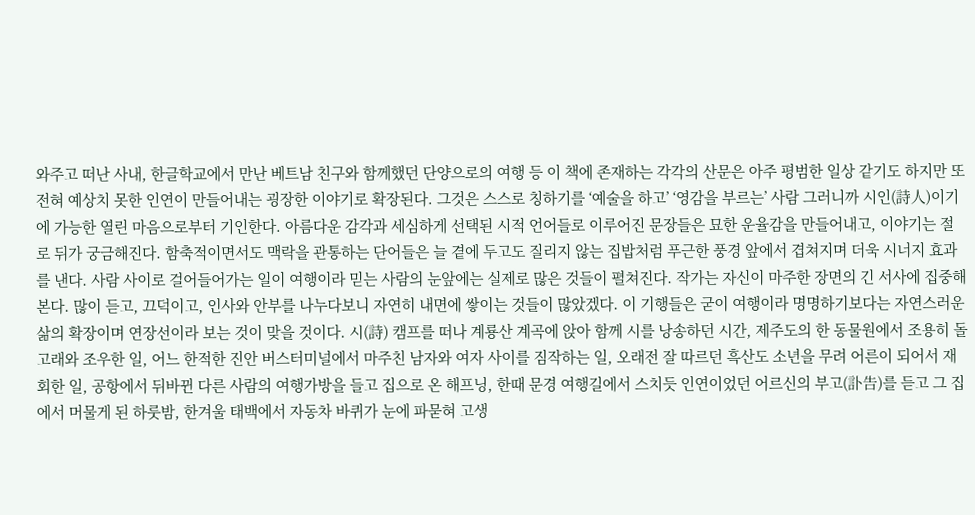와주고 떠난 사내, 한글학교에서 만난 베트남 친구와 함께했던 단양으로의 여행 등 이 책에 존재하는 각각의 산문은 아주 평범한 일상 같기도 하지만 또 전혀 예상치 못한 인연이 만들어내는 굉장한 이야기로 확장된다. 그것은 스스로 칭하기를 ‘예술을 하고’ ‘영감을 부르는’ 사람 그러니까 시인(詩人)이기에 가능한 열린 마음으로부터 기인한다. 아름다운 감각과 세심하게 선택된 시적 언어들로 이루어진 문장들은 묘한 운율감을 만들어내고, 이야기는 절로 뒤가 궁금해진다. 함축적이면서도 맥락을 관통하는 단어들은 늘 곁에 두고도 질리지 않는 집밥처럼 푸근한 풍경 앞에서 겹쳐지며 더욱 시너지 효과를 낸다. 사람 사이로 걸어들어가는 일이 여행이라 믿는 사람의 눈앞에는 실제로 많은 것들이 펼쳐진다. 작가는 자신이 마주한 장면의 긴 서사에 집중해본다. 많이 듣고, 끄덕이고, 인사와 안부를 나누다보니 자연히 내면에 쌓이는 것들이 많았겠다. 이 기행들은 굳이 여행이라 명명하기보다는 자연스러운 삶의 확장이며 연장선이라 보는 것이 맞을 것이다. 시(詩) 캠프를 떠나 계룡산 계곡에 앉아 함께 시를 낭송하던 시간, 제주도의 한 동물원에서 조용히 돌고래와 조우한 일, 어느 한적한 진안 버스터미널에서 마주친 남자와 여자 사이를 짐작하는 일, 오래전 잘 따르던 흑산도 소년을 무려 어른이 되어서 재회한 일, 공항에서 뒤바뀐 다른 사람의 여행가방을 들고 집으로 온 해프닝, 한때 문경 여행길에서 스치듯 인연이었던 어르신의 부고(訃告)를 듣고 그 집에서 머물게 된 하룻밤, 한겨울 태백에서 자동차 바퀴가 눈에 파묻혀 고생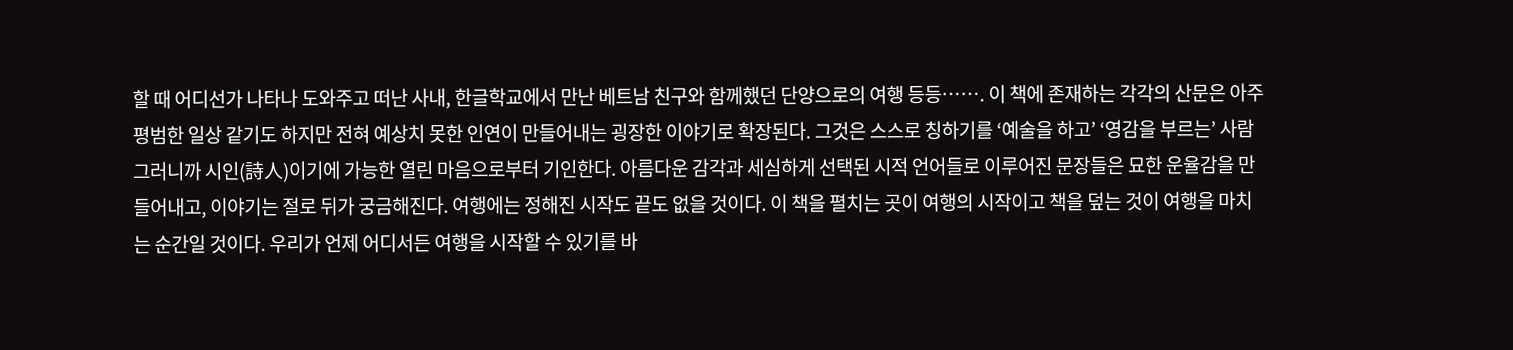할 때 어디선가 나타나 도와주고 떠난 사내, 한글학교에서 만난 베트남 친구와 함께했던 단양으로의 여행 등등……. 이 책에 존재하는 각각의 산문은 아주 평범한 일상 같기도 하지만 전혀 예상치 못한 인연이 만들어내는 굉장한 이야기로 확장된다. 그것은 스스로 칭하기를 ‘예술을 하고’ ‘영감을 부르는’ 사람 그러니까 시인(詩人)이기에 가능한 열린 마음으로부터 기인한다. 아름다운 감각과 세심하게 선택된 시적 언어들로 이루어진 문장들은 묘한 운율감을 만들어내고, 이야기는 절로 뒤가 궁금해진다. 여행에는 정해진 시작도 끝도 없을 것이다. 이 책을 펼치는 곳이 여행의 시작이고 책을 덮는 것이 여행을 마치는 순간일 것이다. 우리가 언제 어디서든 여행을 시작할 수 있기를 바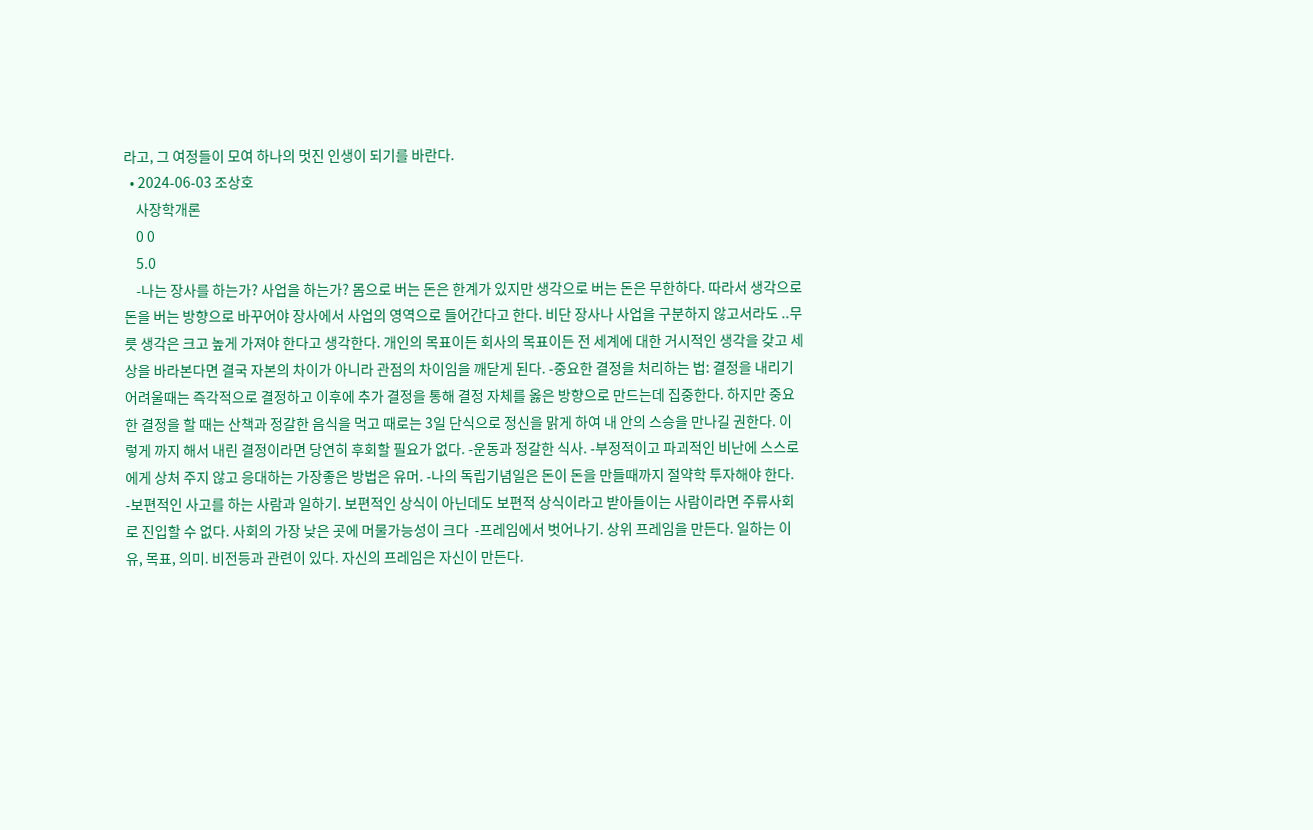라고, 그 여정들이 모여 하나의 멋진 인생이 되기를 바란다.
  • 2024-06-03 조상호
    사장학개론
    0 0
    5.0
    -나는 장사를 하는가? 사업을 하는가? 몸으로 버는 돈은 한계가 있지만 생각으로 버는 돈은 무한하다. 따라서 생각으로 돈을 버는 방향으로 바꾸어야 장사에서 사업의 영역으로 들어간다고 한다. 비단 장사나 사업을 구분하지 않고서라도 ..무릇 생각은 크고 높게 가져야 한다고 생각한다. 개인의 목표이든 회사의 목표이든 전 세계에 대한 거시적인 생각을 갖고 세상을 바라본다면 결국 자본의 차이가 아니라 관점의 차이임을 깨닫게 된다. -중요한 결정을 처리하는 법: 결정을 내리기 어려울때는 즉각적으로 결정하고 이후에 추가 결정을 통해 결정 자체를 옳은 방향으로 만드는데 집중한다. 하지만 중요한 결정을 할 때는 산책과 정갈한 음식을 먹고 때로는 3일 단식으로 정신을 맑게 하여 내 안의 스승을 만나길 권한다. 이렇게 까지 해서 내린 결정이라면 당연히 후회할 필요가 없다. -운동과 정갈한 식사. -부정적이고 파괴적인 비난에 스스로에게 상처 주지 않고 응대하는 가장좋은 방법은 유머. -나의 독립기념일은 돈이 돈을 만들때까지 절약학 투자해야 한다. -보편적인 사고를 하는 사람과 일하기. 보편적인 상식이 아닌데도 보편적 상식이라고 받아들이는 사람이라면 주류사회로 진입할 수 없다. 사회의 가장 낮은 곳에 머물가능성이 크다  -프레임에서 벗어나기. 상위 프레임을 만든다. 일하는 이유, 목표, 의미. 비전등과 관련이 있다. 자신의 프레임은 자신이 만든다.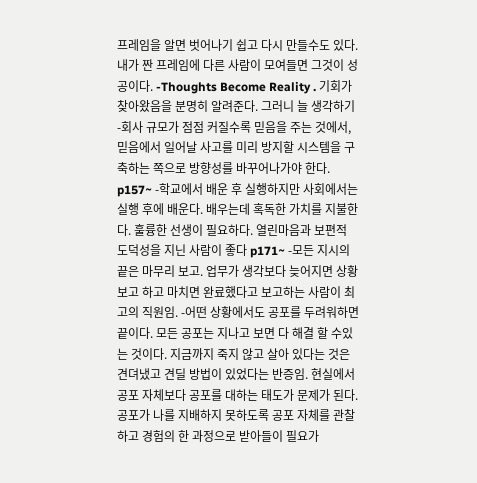프레임을 알면 벗어나기 쉽고 다시 만들수도 있다. 내가 짠 프레임에 다른 사람이 모여들면 그것이 성공이다. -Thoughts Become Reality . 기회가 찾아왔음을 분명히 알려준다. 그러니 늘 생각하기 -회사 규모가 점점 커질수록 믿음을 주는 것에서, 믿음에서 일어날 사고를 미리 방지할 시스템을 구축하는 쪽으로 방향성를 바꾸어나가야 한다. p157~ -학교에서 배운 후 실행하지만 사회에서는 실행 후에 배운다. 배우는데 혹독한 가치를 지불한다. 훌륭한 선생이 필요하다. 열린마음과 보편적 도덕성을 지닌 사람이 좋다 p171~ -모든 지시의 끝은 마무리 보고. 업무가 생각보다 늦어지면 상황보고 하고 마치면 완료했다고 보고하는 사람이 최고의 직원임. -어떤 상황에서도 공포를 두려워하면 끝이다. 모든 공포는 지나고 보면 다 해결 할 수있는 것이다. 지금까지 죽지 않고 살아 있다는 것은 견뎌냈고 견딜 방법이 있었다는 반증임. 현실에서 공포 자체보다 공포를 대하는 태도가 문제가 된다. 공포가 나를 지배하지 못하도록 공포 자체를 관찰하고 경험의 한 과정으로 받아들이 필요가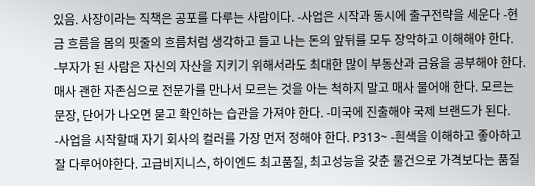있음. 사장이라는 직책은 공포를 다루는 사람이다. -사업은 시작과 동시에 출구전략을 세운다 -현금 흐름을 몸의 핏줄의 흐름처럼 생각하고 들고 나는 돈의 앞뒤를 모두 장악하고 이해해야 한다. -부자가 된 사람은 자신의 자산을 지키기 위해서라도 최대한 많이 부동산과 금융을 공부해야 한다. 매사 괜한 자존심으로 전문가를 만나서 모르는 것을 아는 척하지 말고 매사 물어애 한다. 모르는 문장, 단어가 나오면 묻고 확인하는 습관을 가져야 한다. -미국에 진출해야 국제 브랜드가 된다. -사업을 시작할때 자기 회사의 컬러를 가장 먼저 정해야 한다. P313~ -흰색을 이해하고 좋아하고 잘 다루어야한다. 고급비지니스, 하이엔드 최고품질, 최고성능을 갖춘 물건으로 가격보다는 품질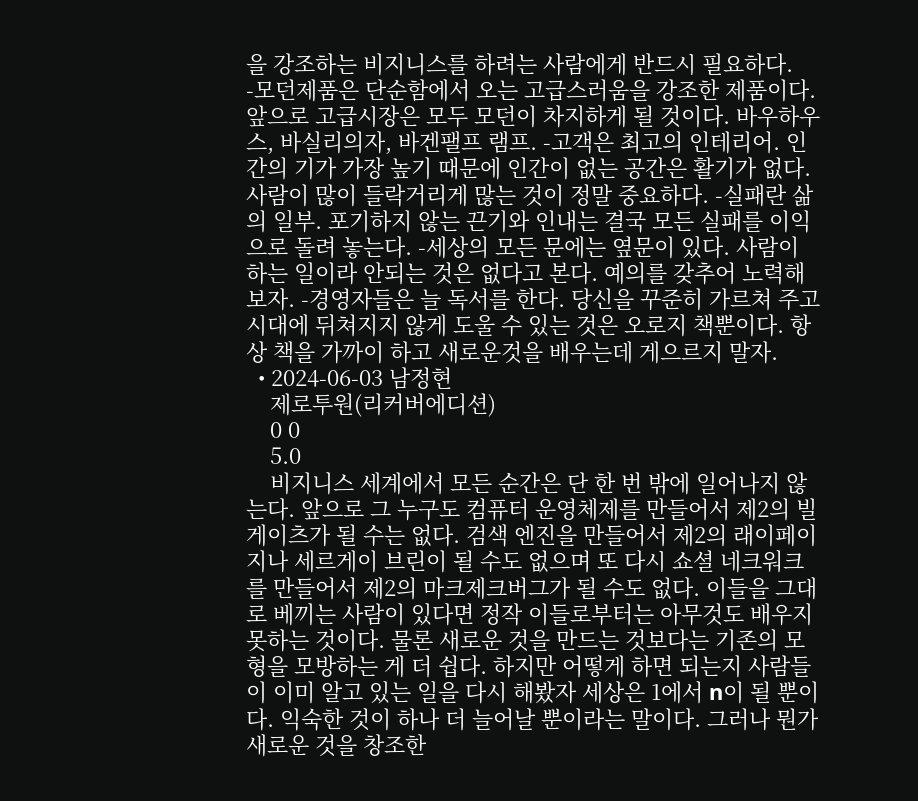을 강조하는 비지니스를 하려는 사람에게 반드시 필요하다. -모던제품은 단순함에서 오는 고급스러움을 강조한 제품이다. 앞으로 고급시장은 모두 모던이 차지하게 될 것이다. 바우하우스, 바실리의자, 바겐팰프 램프. -고객은 최고의 인테리어. 인간의 기가 가장 높기 때문에 인간이 없는 공간은 활기가 없다. 사람이 많이 들락거리게 많는 것이 정말 중요하다. -실패란 삶의 일부. 포기하지 않는 끈기와 인내는 결국 모든 실패를 이익으로 돌려 놓는다. -세상의 모든 문에는 옆문이 있다. 사람이 하는 일이라 안되는 것은 없다고 본다. 예의를 갖추어 노력해보자. -경영자들은 늘 독서를 한다. 당신을 꾸준히 가르쳐 주고 시대에 뒤쳐지지 않게 도울 수 있는 것은 오로지 책뿐이다. 항상 책을 가까이 하고 새로운것을 배우는데 게으르지 말자.
  • 2024-06-03 남정현
    제로투원(리커버에디션)
    0 0
    5.0
    비지니스 세계에서 모든 순간은 단 한 번 밖에 일어나지 않는다. 앞으로 그 누구도 컴퓨터 운영체제를 만들어서 제2의 빌게이츠가 될 수는 없다. 검색 엔진을 만들어서 제2의 래이페이지나 세르게이 브린이 될 수도 없으며 또 다시 쇼셜 네크워크를 만들어서 제2의 마크제크버그가 될 수도 없다. 이들을 그대로 베끼는 사람이 있다면 정작 이들로부터는 아무것도 배우지 못하는 것이다. 물론 새로운 것을 만드는 것보다는 기존의 모형을 모방하는 게 더 쉽다. 하지만 어떻게 하면 되는지 사람들이 이미 알고 있는 일을 다시 해봤자 세상은 1에서 n이 될 뿐이다. 익숙한 것이 하나 더 늘어날 뿐이라는 말이다. 그러나 뭔가 새로운 것을 창조한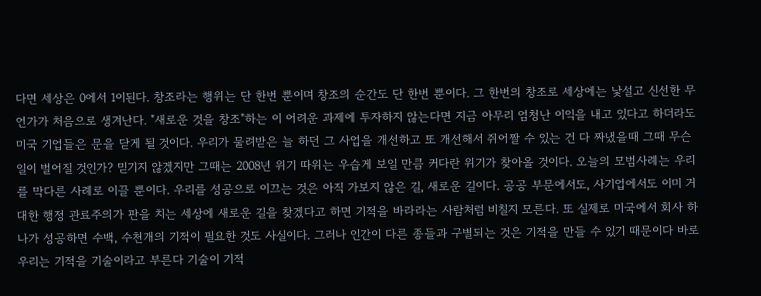다면 세상은 0에서 1이된다. 창조라는 행위는 단 한번 뿐이며 창조의 순간도 단 한번 뿐이다. 그 한번의 창조로 세상에는 낯설고 신선한 무언가가 처음으로 생겨난다. "새로운 것을 창조"하는 이 어려운 과제에 투자하지 않는다면 지금 아무리 엄청난 이익을 내고 있다고 하더라도 미국 기업들은 문을 닫게 될 것이다. 우리가 물려받은 늘 하던 그 사업을 개선하고 또 개선해서 쥐어짤 수 있는 건 다 짜냈을때 그때 무슨일이 벌어질 것인가? 믿기지 않겠지만 그때는 2008년 위기 따위는 우습게 보일 만큼 커다란 위기가 찾아올 것이다. 오늘의 모범사례는 우리를 막다른 사례로 이끌 뿐이다. 우리를 성공으로 이끄는 것은 아직 가보지 않은 길, 새로운 길이다. 공공 부문에서도, 사기업에서도 이미 거대한 행정 관료주의가 판을 치는 세상에 새로운 길을 찾겠다고 하면 기적을 바라라는 사람처럼 비칠지 모른다. 또 실제로 미국에서 회사 하나가 성공하면 수백, 수천개의 기적이 필요한 것도 사실이다. 그러나 인간이 다른 종들과 구별되는 것은 기적을 만들 수 있기 때문이다 바로 우리는 기적을 기술이라고 부른다 기술이 기적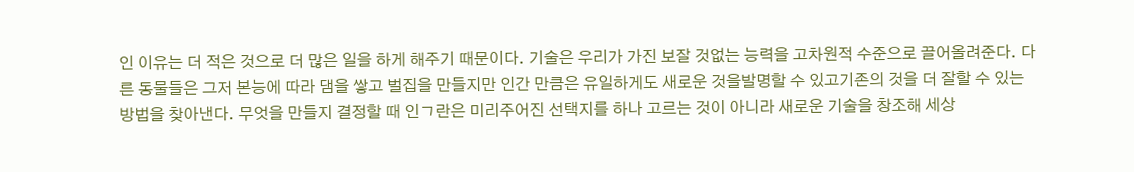인 이유는 더 적은 것으로 더 많은 일을 하게 해주기 때문이다. 기술은 우리가 가진 보잘 것없는 능력을 고차원적 수준으로 끌어올려준다. 다른 동물들은 그저 본능에 따라 댐을 쌓고 벌집을 만들지만 인간 만큼은 유일하게도 새로운 것을발명할 수 있고기존의 것을 더 잘할 수 있는 방법을 찾아낸다. 무엇을 만들지 결정할 때 인ㄱ란은 미리주어진 선택지를 하나 고르는 것이 아니라 새로운 기술을 창조해 세상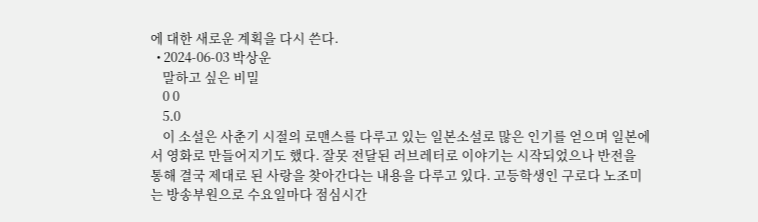에 대한 새로운 계획을 다시 쓴다.
  • 2024-06-03 박상운
    말하고 싶은 비밀
    0 0
    5.0
    이 소설은 사춘기 시절의 로맨스를 다루고 있는 일본소설로 많은 인기를 얻으며 일본에서 영화로 만들어지기도 했다. 잘못 전달된 러브레터로 이야기는 시작되었으나 반전을 통해 결국 제대로 된 사랑을 찾아간다는 내용을 다루고 있다. 고등학생인 구로다 노조미는 방송부원으로 수요일마다 점심시간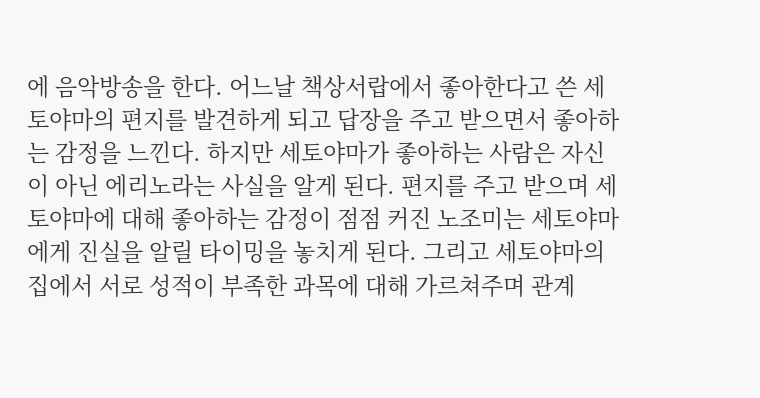에 음악방송을 한다. 어느날 책상서랍에서 좋아한다고 쓴 세토야마의 편지를 발견하게 되고 답장을 주고 받으면서 좋아하는 감정을 느낀다. 하지만 세토야마가 좋아하는 사람은 자신이 아닌 에리노라는 사실을 알게 된다. 편지를 주고 받으며 세토야마에 대해 좋아하는 감정이 점점 커진 노조미는 세토야마에게 진실을 알릴 타이밍을 놓치게 된다. 그리고 세토야마의 집에서 서로 성적이 부족한 과목에 대해 가르쳐주며 관계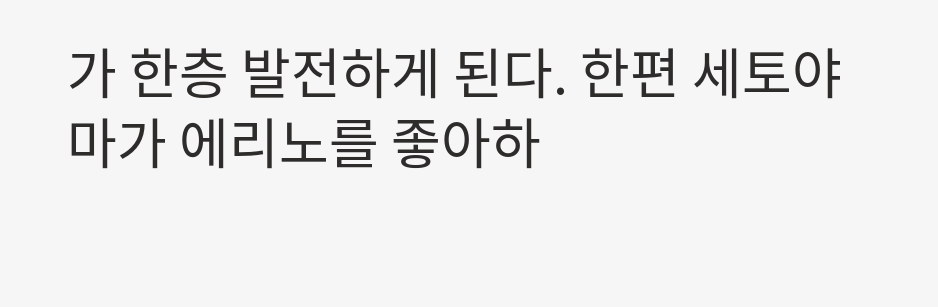가 한층 발전하게 된다. 한편 세토야마가 에리노를 좋아하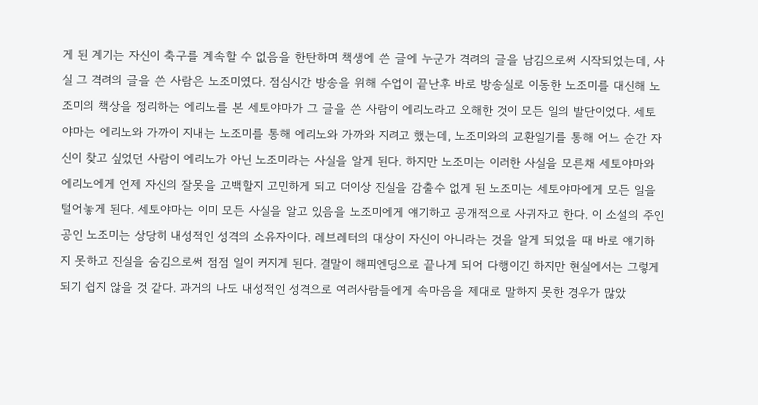게 된 계기는 자신이 축구를 계속할 수 없음을 한탄하며 책생에 쓴 글에 누군가 격려의 글을 남김으로써 시작되었는데, 사실 그 격려의 글을 쓴 사람은 노조미였다. 점심시간 방송을 위해 수업이 끝난후 바로 방송실로 이동한 노조미를 대신해 노조미의 책상을 정리하는 에리노를 본 세토야마가 그 글을 쓴 사람이 에리노라고 오해한 것이 모든 일의 발단이었다. 세토야마는 에리노와 가까이 지내는 노조미를 통해 에리노와 가까와 지려고 했는데, 노조미와의 교환일기를 통해 어느 순간 자신이 찾고 싶었던 사람이 에리노가 아닌 노조미라는 사실을 알게 된다. 하지만 노조미는 이러한 사실을 모른채 세토야마와 에리노에게 언제 자신의 잘못을 고백할지 고민하게 되고 더이상 진실을 감출수 없게 된 노조미는 세토야마에게 모든 일을 털어놓게 된다. 세토야마는 이미 모든 사실을 알고 있음을 노조미에게 얘기하고 공개적으로 사귀자고 한다. 이 소설의 주인공인 노조미는 상당히 내성적인 성격의 소유자이다. 레브레터의 대상이 자신이 아니라는 것을 알게 되었을 때 바로 얘기하지 못하고 진실을 숨김으로써 점점 일이 커지게 된다. 결말이 해피엔딩으로 끝나게 되어 다행이긴 하지만 현실에서는 그렇게 되기 쉽지 않을 것 같다. 과거의 나도 내성적인 성격으로 여러사람들에게 속마음을 제대로 말하지 못한 경우가 많았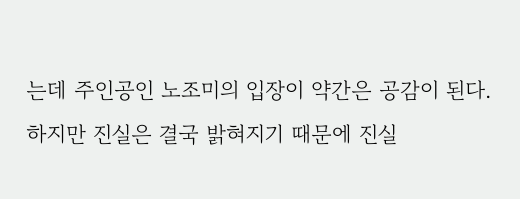는데 주인공인 노조미의 입장이 약간은 공감이 된다. 하지만 진실은 결국 밝혀지기 때문에 진실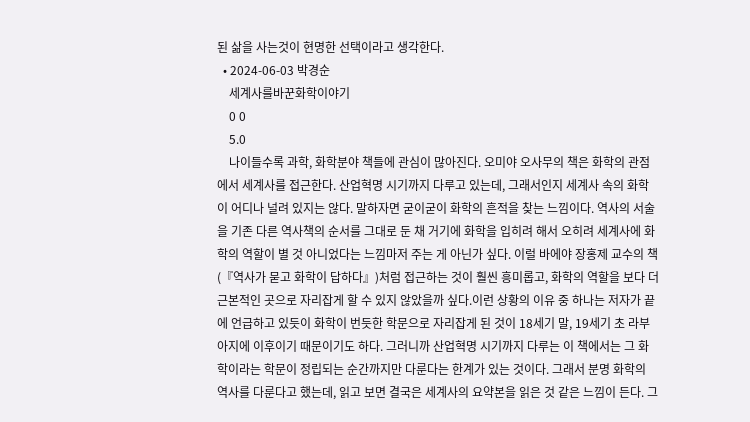된 삶을 사는것이 현명한 선택이라고 생각한다.
  • 2024-06-03 박경순
    세계사를바꾼화학이야기
    0 0
    5.0
    나이들수록 과학, 화학분야 책들에 관심이 많아진다. 오미야 오사무의 책은 화학의 관점에서 세계사를 접근한다. 산업혁명 시기까지 다루고 있는데, 그래서인지 세계사 속의 화학이 어디나 널려 있지는 않다. 말하자면 굳이굳이 화학의 흔적을 찾는 느낌이다. 역사의 서술을 기존 다른 역사책의 순서를 그대로 둔 채 거기에 화학을 입히려 해서 오히려 세계사에 화학의 역할이 별 것 아니었다는 느낌마저 주는 게 아닌가 싶다. 이럴 바에야 장홍제 교수의 책(『역사가 묻고 화학이 답하다』)처럼 접근하는 것이 훨씬 흥미롭고, 화학의 역할을 보다 더 근본적인 곳으로 자리잡게 할 수 있지 않았을까 싶다.이런 상황의 이유 중 하나는 저자가 끝에 언급하고 있듯이 화학이 번듯한 학문으로 자리잡게 된 것이 18세기 말, 19세기 초 라부아지에 이후이기 때문이기도 하다. 그러니까 산업혁명 시기까지 다루는 이 책에서는 그 화학이라는 학문이 정립되는 순간까지만 다룬다는 한계가 있는 것이다. 그래서 분명 화학의 역사를 다룬다고 했는데, 읽고 보면 결국은 세계사의 요약본을 읽은 것 같은 느낌이 든다. 그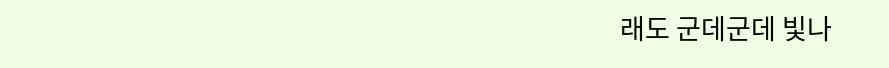래도 군데군데 빛나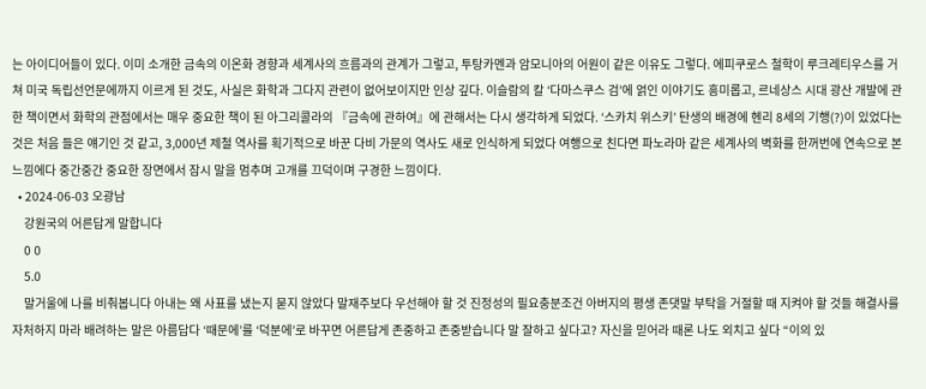는 아이디어들이 있다. 이미 소개한 금속의 이온화 경향과 세계사의 흐름과의 관계가 그렇고, 투탕카멘과 암모니아의 어원이 같은 이유도 그렇다. 에피쿠로스 철학이 루크레티우스를 거쳐 미국 독립선언문에까지 이르게 된 것도, 사실은 화학과 그다지 관련이 없어보이지만 인상 깊다. 이슬람의 칼 ‘다마스쿠스 검’에 얽인 이야기도 흥미롭고, 르네상스 시대 광산 개발에 관한 책이면서 화학의 관점에서는 매우 중요한 책이 된 아그리콜라의 『금속에 관하여』에 관해서는 다시 생각하게 되었다. ‘스카치 위스키’ 탄생의 배경에 헨리 8세의 기행(?)이 있었다는 것은 처음 들은 얘기인 것 같고, 3,000년 제철 역사를 획기적으로 바꾼 다비 가문의 역사도 새로 인식하게 되었다 여행으로 친다면 파노라마 같은 세계사의 벽화를 한꺼번에 연속으로 본 느낌에다 중간중간 중요한 장면에서 잠시 말을 멈추며 고개를 끄덕이며 구경한 느낌이다.
  • 2024-06-03 오광남
    강원국의 어른답게 말합니다
    0 0
    5.0
    말거울에 나를 비춰봅니다 아내는 왜 사표를 냈는지 묻지 않았다 말재주보다 우선해야 할 것 진정성의 필요충분조건 아버지의 평생 존댓말 부탁을 거절할 때 지켜야 할 것들 해결사를 자처하지 마라 배려하는 말은 아름답다 ‘때문에’를 ‘덕분에’로 바꾸면 어른답게 존중하고 존중받습니다 말 잘하고 싶다고? 자신을 믿어라 때론 나도 외치고 싶다 “이의 있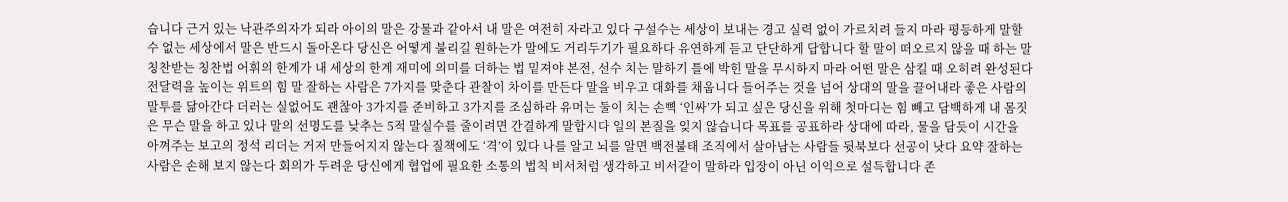습니다 근거 있는 낙관주의자가 되라 아이의 말은 강물과 같아서 내 말은 여전히 자라고 있다 구설수는 세상이 보내는 경고 실력 없이 가르치려 들지 마라 평등하게 말할 수 없는 세상에서 말은 반드시 돌아온다 당신은 어떻게 불리길 원하는가 말에도 거리두기가 필요하다 유연하게 듣고 단단하게 답합니다 할 말이 떠오르지 않을 때 하는 말 칭찬받는 칭찬법 어휘의 한계가 내 세상의 한계 재미에 의미를 더하는 법 밑져야 본전, 선수 치는 말하기 틀에 박힌 말을 무시하지 마라 어떤 말은 삼킬 때 오히려 완성된다 전달력을 높이는 위트의 힘 말 잘하는 사람은 7가지를 맞춘다 관찰이 차이를 만든다 말을 비우고 대화를 채웁니다 들어주는 것을 넘어 상대의 말을 끌어내라 좋은 사람의 말투를 닮아간다 더러는 실없어도 괜찮아 3가지를 준비하고 3가지를 조심하라 유머는 둘이 치는 손뼉 ‘인싸’가 되고 싶은 당신을 위해 첫마디는 힘 빼고 담백하게 내 몸짓은 무슨 말을 하고 있나 말의 선명도를 낮추는 5적 말실수를 줄이려면 간결하게 말합시다 일의 본질을 잊지 않습니다 목표를 공표하라 상대에 따라, 물을 담듯이 시간을 아껴주는 보고의 정석 리더는 거저 만들어지지 않는다 질책에도 ‘격’이 있다 나를 알고 뇌를 알면 백전불태 조직에서 살아남는 사람들 뒷북보다 선공이 낫다 요약 잘하는 사람은 손해 보지 않는다 회의가 두려운 당신에게 협업에 필요한 소통의 법칙 비서처럼 생각하고 비서같이 말하라 입장이 아닌 이익으로 설득합니다 존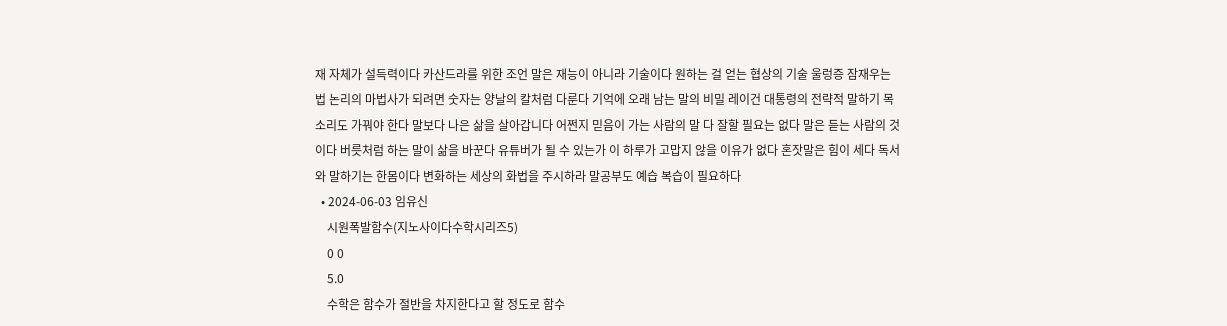재 자체가 설득력이다 카산드라를 위한 조언 말은 재능이 아니라 기술이다 원하는 걸 얻는 협상의 기술 울렁증 잠재우는 법 논리의 마법사가 되려면 숫자는 양날의 칼처럼 다룬다 기억에 오래 남는 말의 비밀 레이건 대통령의 전략적 말하기 목소리도 가꿔야 한다 말보다 나은 삶을 살아갑니다 어쩐지 믿음이 가는 사람의 말 다 잘할 필요는 없다 말은 듣는 사람의 것이다 버릇처럼 하는 말이 삶을 바꾼다 유튜버가 될 수 있는가 이 하루가 고맙지 않을 이유가 없다 혼잣말은 힘이 세다 독서와 말하기는 한몸이다 변화하는 세상의 화법을 주시하라 말공부도 예습 복습이 필요하다
  • 2024-06-03 임유신
    시원폭발함수(지노사이다수학시리즈5)
    0 0
    5.0
    수학은 함수가 절반을 차지한다고 할 정도로 함수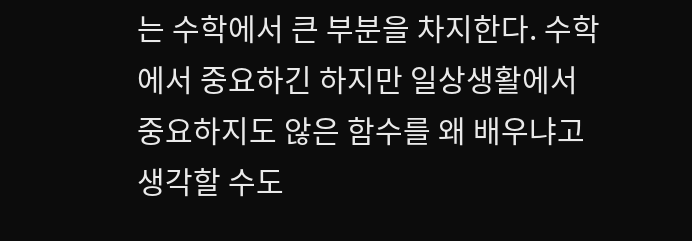는 수학에서 큰 부분을 차지한다. 수학에서 중요하긴 하지만 일상생활에서 중요하지도 않은 함수를 왜 배우냐고 생각할 수도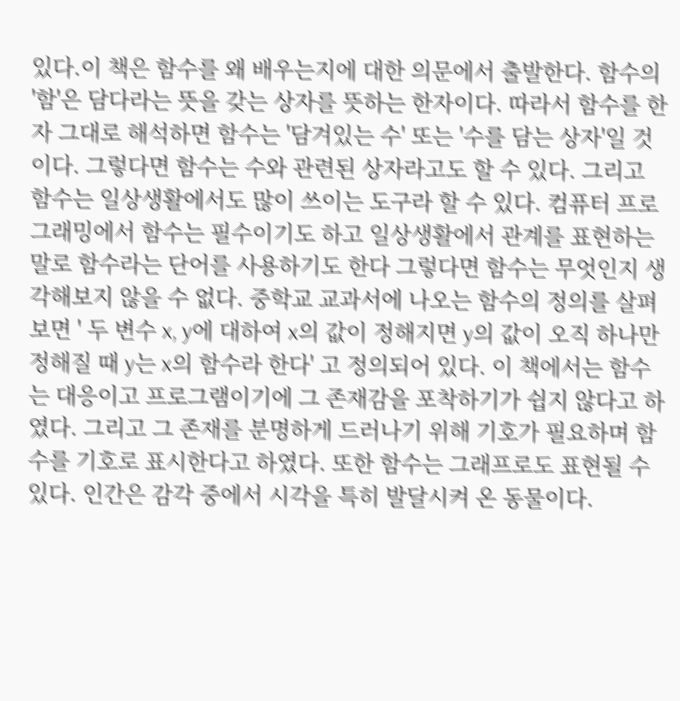있다.이 책은 함수를 왜 배우는지에 대한 의문에서 출발한다. 함수의 '함'은 담다라는 뜻을 갖는 상자를 뜻하는 한자이다. 따라서 함수를 한자 그대로 해석하면 함수는 '담겨있는 수' 또는 '수를 담는 상자'일 것이다. 그렇다면 함수는 수와 관련된 상자라고도 할 수 있다. 그리고 함수는 일상생활에서도 많이 쓰이는 도구라 할 수 있다. 컴퓨터 프로그래밍에서 함수는 필수이기도 하고 일상생활에서 관계를 표현하는 말로 함수라는 단어를 사용하기도 한다 그렇다면 함수는 무엇인지 생각해보지 않을 수 없다. 중학교 교과서에 나오는 함수의 정의를 살펴보면 ' 두 변수 x, y에 대하여 x의 값이 정해지면 y의 값이 오직 하나만 정해질 때 y는 x의 함수라 한다' 고 정의되어 있다. 이 책에서는 함수는 대응이고 프로그램이기에 그 존재감을 포착하기가 쉽지 않다고 하였다. 그리고 그 존재를 분명하게 드러나기 위해 기호가 필요하며 함수를 기호로 표시한다고 하였다. 또한 함수는 그래프로도 표현될 수 있다. 인간은 감각 중에서 시각을 특히 발달시켜 온 동물이다.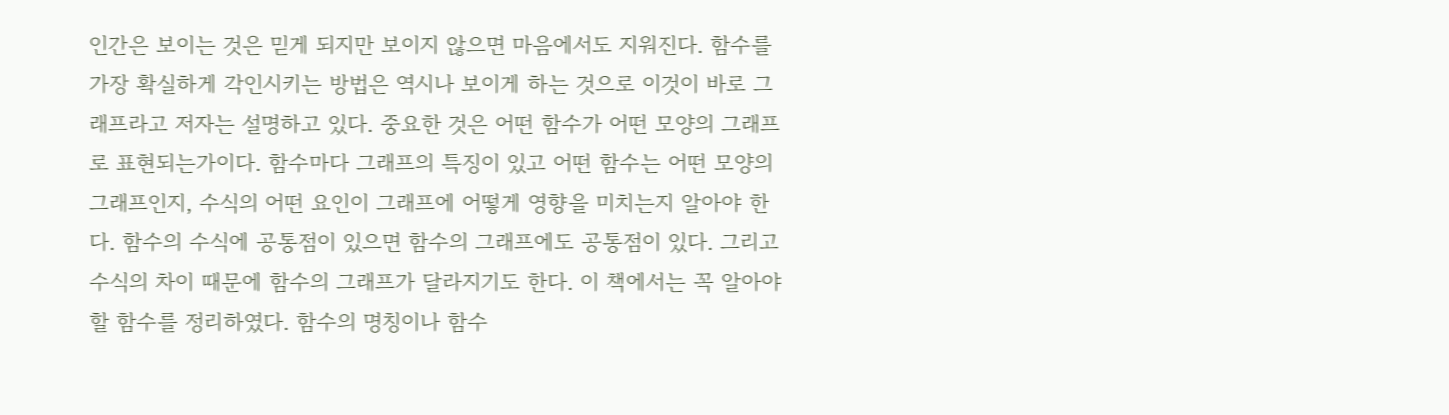인간은 보이는 것은 믿게 되지만 보이지 않으면 마음에서도 지워진다. 함수를 가장 확실하게 각인시키는 방법은 역시나 보이게 하는 것으로 이것이 바로 그래프라고 저자는 설명하고 있다. 중요한 것은 어떤 함수가 어떤 모양의 그래프로 표현되는가이다. 함수마다 그래프의 특징이 있고 어떤 함수는 어떤 모양의 그래프인지, 수식의 어떤 요인이 그래프에 어떻게 영향을 미치는지 알아야 한다. 함수의 수식에 공통점이 있으면 함수의 그래프에도 공통점이 있다. 그리고 수식의 차이 때문에 함수의 그래프가 달라지기도 한다. 이 책에서는 꼭 알아야 할 함수를 정리하였다. 함수의 명칭이나 함수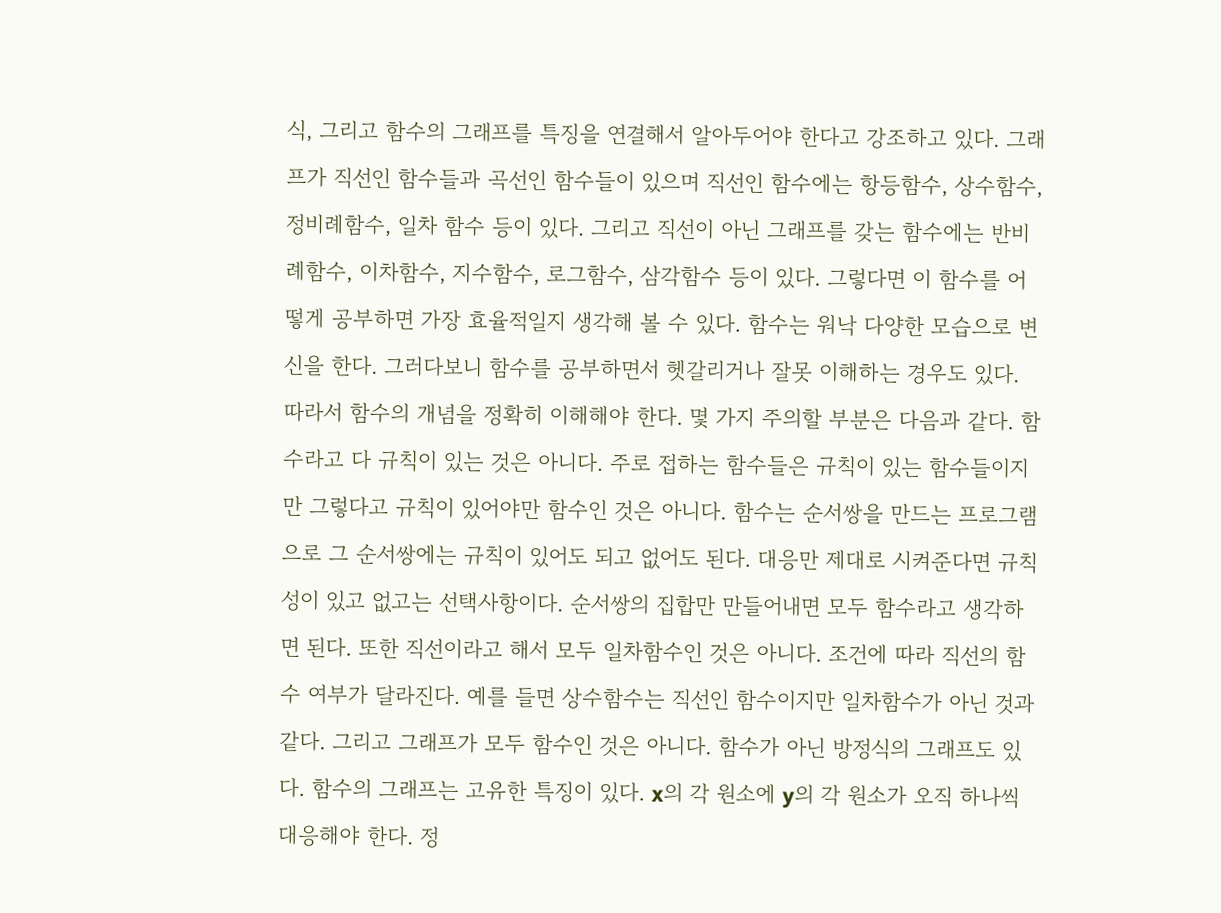식, 그리고 함수의 그래프를 특징을 연결해서 알아두어야 한다고 강조하고 있다. 그래프가 직선인 함수들과 곡선인 함수들이 있으며 직선인 함수에는 항등함수, 상수함수, 정비례함수, 일차 함수 등이 있다. 그리고 직선이 아닌 그래프를 갖는 함수에는 반비례함수, 이차함수, 지수함수, 로그함수, 삼각함수 등이 있다. 그렇다면 이 함수를 어떻게 공부하면 가장 효율적일지 생각해 볼 수 있다. 함수는 워낙 다양한 모습으로 변신을 한다. 그러다보니 함수를 공부하면서 헷갈리거나 잘못 이해하는 경우도 있다. 따라서 함수의 개념을 정확히 이해해야 한다. 몇 가지 주의할 부분은 다음과 같다. 함수라고 다 규칙이 있는 것은 아니다. 주로 접하는 함수들은 규칙이 있는 함수들이지만 그렇다고 규칙이 있어야만 함수인 것은 아니다. 함수는 순서쌍을 만드는 프로그램으로 그 순서쌍에는 규칙이 있어도 되고 없어도 된다. 대응만 제대로 시켜준다면 규칙성이 있고 없고는 선택사항이다. 순서쌍의 집합만 만들어내면 모두 함수라고 생각하면 된다. 또한 직선이라고 해서 모두 일차함수인 것은 아니다. 조건에 따라 직선의 함수 여부가 달라진다. 예를 들면 상수함수는 직선인 함수이지만 일차함수가 아닌 것과 같다. 그리고 그래프가 모두 함수인 것은 아니다. 함수가 아닌 방정식의 그래프도 있다. 함수의 그래프는 고유한 특징이 있다. x의 각 원소에 y의 각 원소가 오직 하나씩 대응해야 한다. 정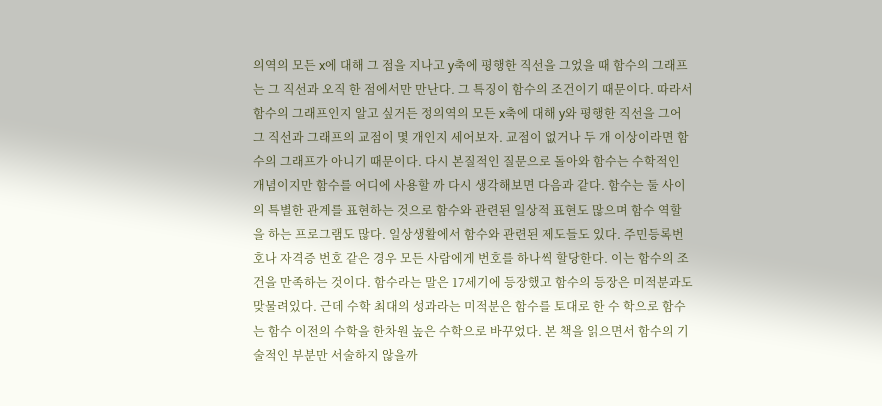의역의 모든 x에 대해 그 점을 지나고 y축에 평행한 직선을 그었을 때 함수의 그래프는 그 직선과 오직 한 점에서만 만난다. 그 특징이 함수의 조건이기 때문이다. 따라서 함수의 그래프인지 알고 싶거든 정의역의 모든 x축에 대해 y와 평행한 직선을 그어 그 직선과 그래프의 교점이 몇 개인지 세어보자. 교점이 없거나 두 개 이상이라면 함수의 그래프가 아니기 때문이다. 다시 본질적인 질문으로 돌아와 함수는 수학적인 개념이지만 함수를 어디에 사용할 까 다시 생각해보면 다음과 같다. 함수는 둘 사이의 특별한 관계를 표현하는 것으로 함수와 관련된 일상적 표현도 많으며 함수 역할을 하는 프로그램도 많다. 일상생활에서 함수와 관련된 제도들도 있다. 주민등록번호나 자격증 번호 같은 경우 모든 사람에게 번호를 하나씩 할당한다. 이는 함수의 조건을 만족하는 것이다. 함수라는 말은 17세기에 등장했고 함수의 등장은 미적분과도 맞물려있다. 근데 수학 최대의 성과라는 미적분은 함수를 토대로 한 수 학으로 함수는 함수 이전의 수학을 한차원 높은 수학으로 바꾸었다. 본 책을 읽으면서 함수의 기술적인 부분만 서술하지 않을까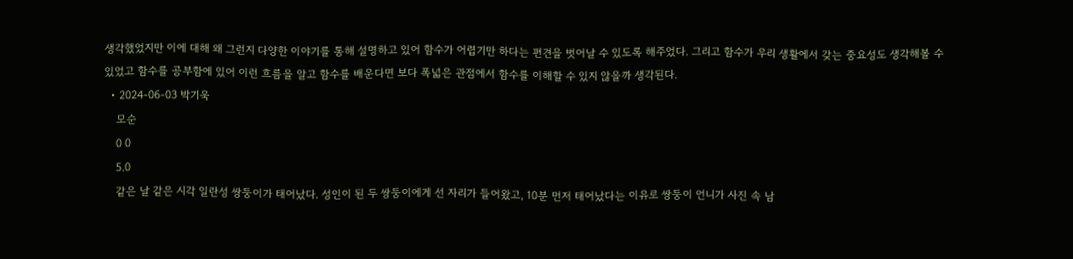생각했었지만 이에 대해 왜 그런지 다양한 이야기를 통해 설명하고 있어 함수가 어렵기만 하다는 편견을 벗어날 수 있도록 해주었다. 그리고 함수가 우리 생활에서 갖는 중요성도 생각해볼 수 있었고 함수를 공부함에 있어 이런 흐름을 알고 함수를 배운다면 보다 폭넓은 관점에서 함수를 이해할 수 있지 않을까 생각된다.
  • 2024-06-03 박기욱
    모순
    0 0
    5.0
    같은 날 같은 시각 일란성 쌍둥이가 태어났다. 성인이 된 두 쌍둥이에게 선 자리가 들어왔고, 10분 먼저 태어났다는 이유로 쌍둥이 언니가 사진 속 남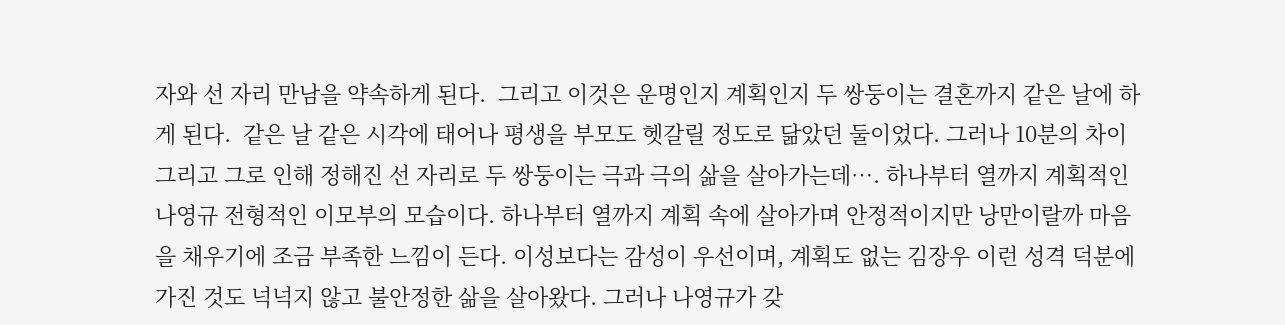자와 선 자리 만남을 약속하게 된다.  그리고 이것은 운명인지 계획인지 두 쌍둥이는 결혼까지 같은 날에 하게 된다.  같은 날 같은 시각에 태어나 평생을 부모도 헷갈릴 정도로 닮았던 둘이었다. 그러나 10분의 차이 그리고 그로 인해 정해진 선 자리로 두 쌍둥이는 극과 극의 삶을 살아가는데…. 하나부터 열까지 계획적인 나영규 전형적인 이모부의 모습이다. 하나부터 열까지 계획 속에 살아가며 안정적이지만 낭만이랄까 마음을 채우기에 조금 부족한 느낌이 든다. 이성보다는 감성이 우선이며, 계획도 없는 김장우 이런 성격 덕분에 가진 것도 넉넉지 않고 불안정한 삶을 살아왔다. 그러나 나영규가 갖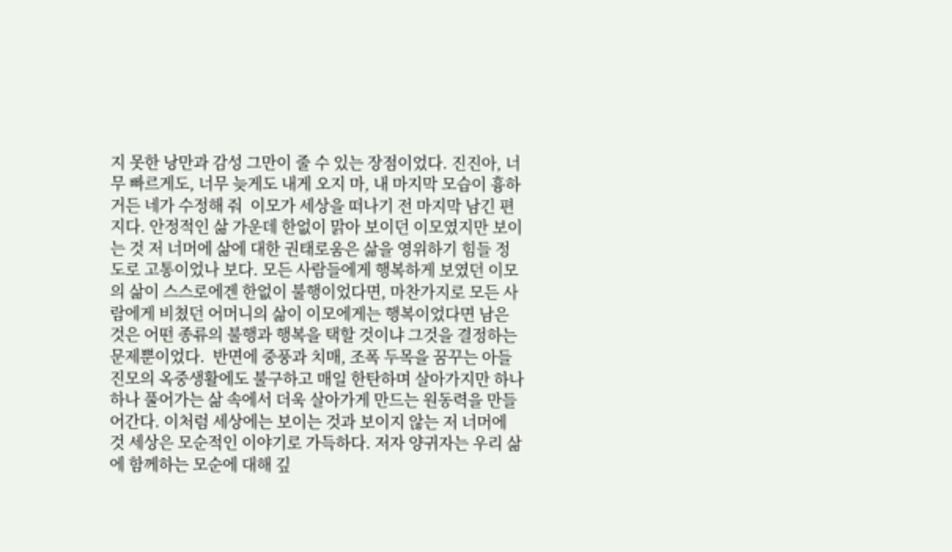지 못한 낭만과 감성 그만이 줄 수 있는 장점이었다. 진진아, 너무 빠르게도, 너무 늦게도 내게 오지 마, 내 마지막 모습이 흉하거든 네가 수정해 줘  이모가 세상을 떠나기 전 마지막 남긴 편지다. 안정적인 삶 가운데 한없이 맑아 보이던 이모였지만 보이는 것 저 너머에 삶에 대한 권태로움은 삶을 영위하기 힘들 정도로 고통이었나 보다. 모든 사람들에게 행복하게 보였던 이모의 삶이 스스로에겐 한없이 불행이었다면, 마찬가지로 모든 사람에게 비쳤던 어머니의 삶이 이모에게는 행복이었다면 남은 것은 어떤 종류의 불행과 행복을 택할 것이냐 그것을 결정하는 문제뿐이었다.  반면에 중풍과 치매, 조폭 두목을 꿈꾸는 아들 진모의 옥중생활에도 불구하고 매일 한탄하며 살아가지만 하나하나 풀어가는 삶 속에서 더욱 살아가게 만드는 원동력을 만들어간다. 이처럼 세상에는 보이는 것과 보이지 않는 저 너머에 것 세상은 모순적인 이야기로 가득하다. 저자 양귀자는 우리 삶에 함께하는 모순에 대해 깊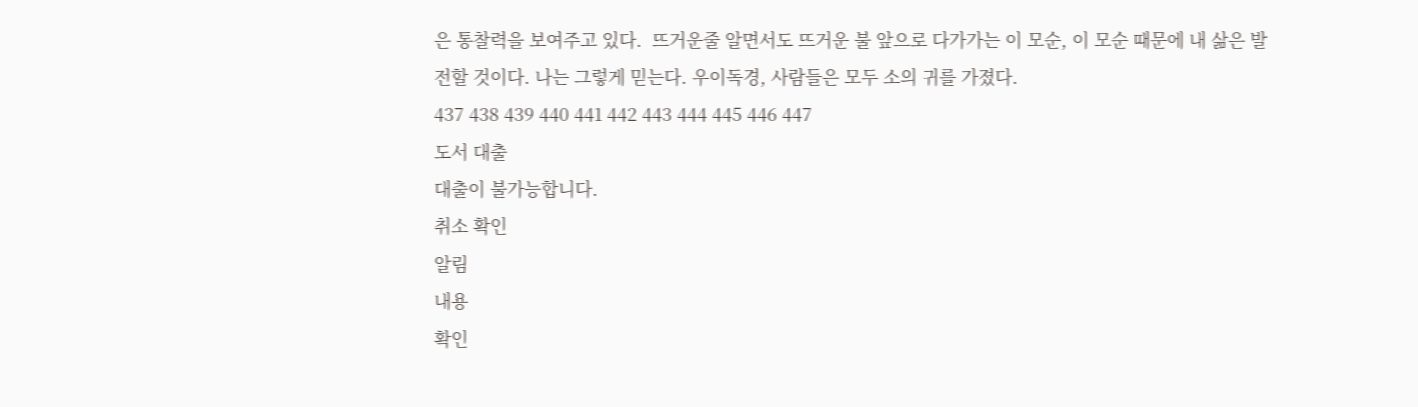은 통찰력을 보여주고 있다.  뜨거운줄 알면서도 뜨거운 불 앞으로 다가가는 이 모순, 이 모순 때문에 내 삶은 발전할 것이다. 나는 그렇게 믿는다. 우이독경, 사람들은 모두 소의 귀를 가졌다.
437 438 439 440 441 442 443 444 445 446 447
도서 대출
대출이 불가능합니다.
취소 확인
알림
내용
확인